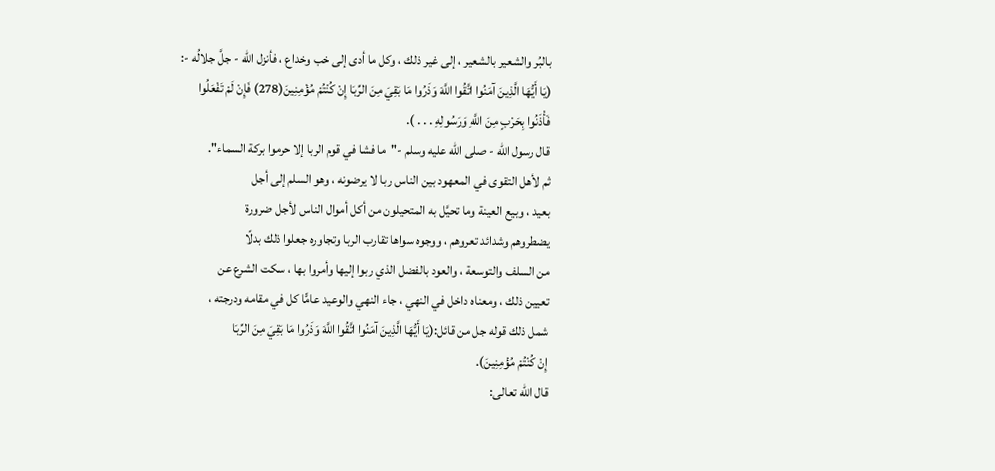بالبُر والشعير بالشعير ، إلى غير ذلك ، وكل ما أدى إلى خب وخداع ، فأنزل الله - جلَّ جلالُه -:
(يَا أَيُّهَا الَّذِينَ آمَنُوا اتَّقُوا اللَّهَ وَذَرُوا مَا بَقِيَ مِنَ الرِّبَا إِنْ كُنْتُمْ مُؤْمِنِينَ(278) فَإِنْ لَمْ تَفْعَلُوا
فَأْذَنُوا بِحَرْبٍ مِنَ اللَّهِ وَرَسُولِهِ . . . ).
قال رسول الله - صلى الله عليه وسلم -"ما فشا في قوم الربا إلا حرموا بركة السماء".
ثم لأهل التقوى في المعهود بين الناس ربا لا يرضونه ، وهو السلم إلى أجل
بعيد ، وبيع العينة وما تحيَّل به المتحيلون من أكل أموال الناس لأجل ضرورة
يضطروهم وشدائد تعروهم ، ووجوه سواها تقارب الربا وتجاوره جعلوا ذلك بدلًا
من السلف والتوسعة ، والعود بالفضل الذي ربوا إليها وأمروا بها ، سكت الشرع عن
تعيين ذلك ، ومعناه داخل في النهي ، جاء النهي والوعيد عامًّا كل في مقامه ودرجته ،
شمل ذلك قوله جل من قائل:(يَا أَيُّهَا الَّذِينَ آمَنُوا اتَّقُوا اللَّهَ وَذَرُوا مَا بَقِيَ مِنَ الرِّبَا
إِنْ كُنْتُمْ مُؤْمِنِينَ).
قال الله تعالى: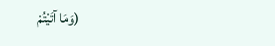(وَمَا آتَيْتُمْ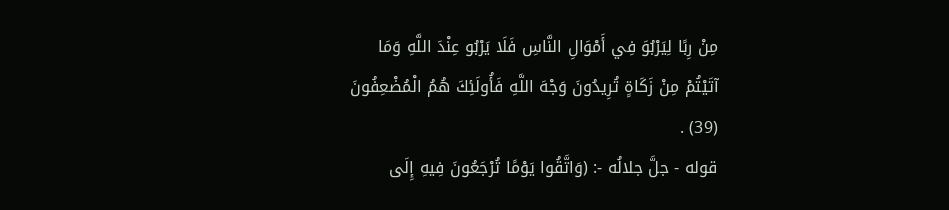مِنْ رِبًا لِيَرْبُوَ فِي أَمْوَالِ النَّاسِ فَلَا يَرْبُو عِنْدَ اللَّهِ وَمَا
آتَيْتُمْ مِنْ زَكَاةٍ تُرِيدُونَ وَجْهَ اللَّهِ فَأُولَئِكَ هُمُ الْمُضْعِفُونَ (39) .
قوله - جلَّ جلالُه -: (وَاتَّقُوا يَوْمًا تُرْجَعُونَ فِيهِ إِلَى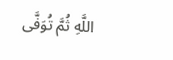اللَّهِ ثُمَّ تُوَفَّى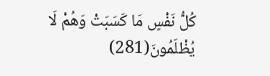كُلُّ نَفْسٍ مَا كَسَبَتْ وَهُمْ لَا يُظْلَمُونَ(281)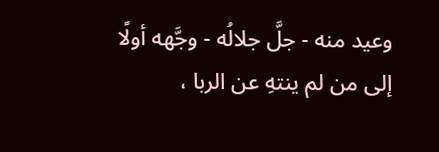وعيد منه - جلَّ جلالُه - وجَّهه أولًا إلى من لم ينتهِ عن الربا ،